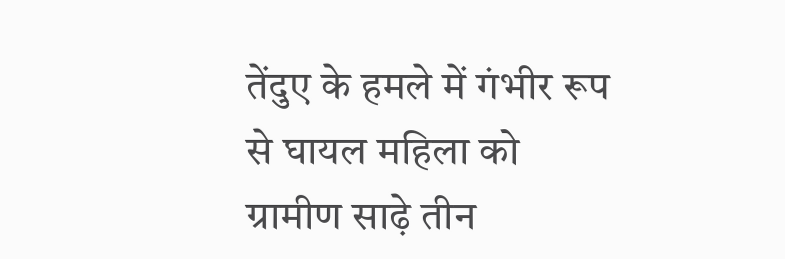तेंदुए के हमले में गंभीर रूप से घायल महिला को ग्रामीण साढ़े तीन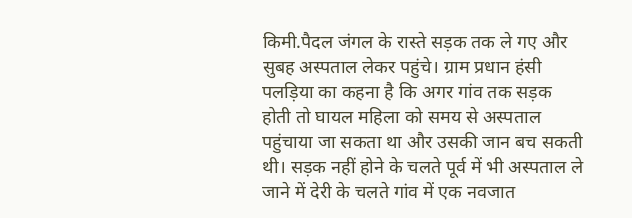किमी.पैदल जंगल के रास्ते सड़क तक ले गए और सुबह अस्पताल लेकर पहुंचे। ग्राम प्रधान हंसी पलड़िया का कहना है कि अगर गांव तक सड़क होती तो घायल महिला को समय से अस्पताल पहुंचाया जा सकता था और उसकी जान बच सकती थी। सड़क नहीं होने के चलते पूर्व में भी अस्पताल ले जाने में देरी के चलते गांव में एक नवजात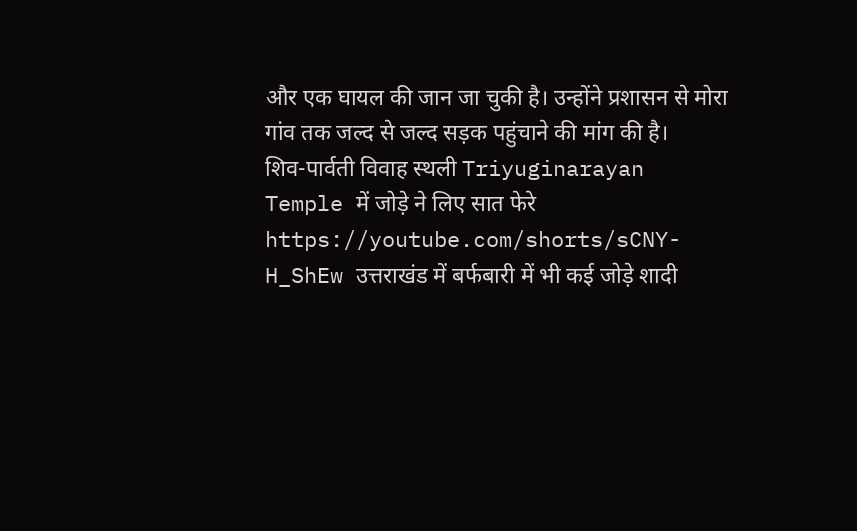और एक घायल की जान जा चुकी है। उन्होंने प्रशासन से मोरा गांव तक जल्द से जल्द सड़क पहुंचाने की मांग की है।
शिव-पार्वती विवाह स्थली Triyuginarayan Temple में जोड़े ने लिए सात फेरे
https://youtube.com/shorts/sCNY-H_ShEw उत्तराखंड में बर्फबारी में भी कई जोड़े शादी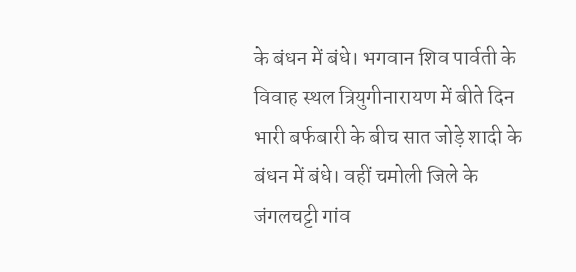के बंधन में बंधे। भगवान शिव पार्वती के विवाह स्थल त्रियुगीनारायण में बीते दिन भारी बर्फबारी के बीच सात जोड़े शादी के बंधन में बंधे। वहीं चमोली जिले के जंगलचट्टी गांव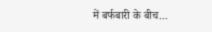में बर्फबारी के बीच...